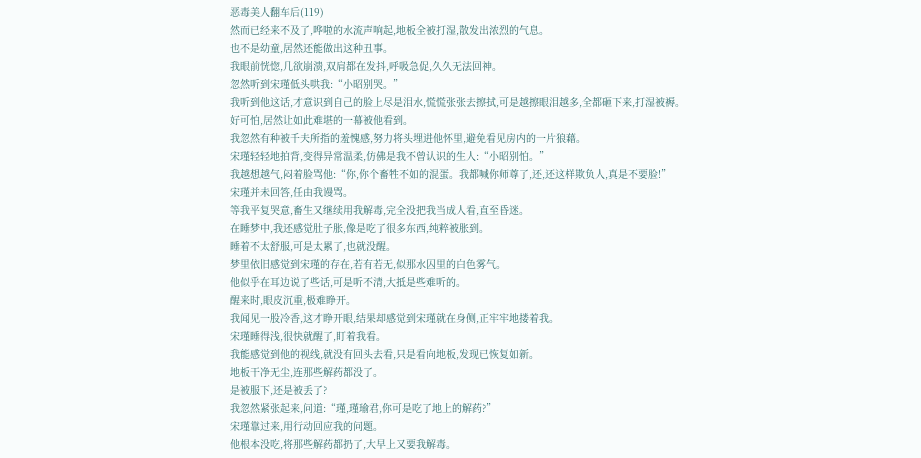恶毒美人翻车后(119)
然而已经来不及了,哗啦的水流声响起,地板全被打湿,散发出浓烈的气息。
也不是幼童,居然还能做出这种丑事。
我眼前恍惚,几欲崩溃,双肩都在发抖,呼吸急促,久久无法回神。
忽然听到宋瑾低头哄我:“小昭别哭。”
我听到他这话,才意识到自己的脸上尽是泪水,慌慌张张去擦拭,可是越擦眼泪越多,全都砸下来,打湿被褥。
好可怕,居然让如此难堪的一幕被他看到。
我忽然有种被千夫所指的羞愧感,努力将头埋进他怀里,避免看见房内的一片狼藉。
宋瑾轻轻地拍背,变得异常温柔,仿佛是我不曾认识的生人:“小昭别怕。”
我越想越气,闷着脸骂他:“你,你个畜牲不如的混蛋。我都喊你师尊了,还,还这样欺负人,真是不要脸!”
宋瑾并未回答,任由我谩骂。
等我平复哭意,畜生又继续用我解毒,完全没把我当成人看,直至昏迷。
在睡梦中,我还感觉肚子胀,像是吃了很多东西,纯粹被胀到。
睡着不太舒服,可是太累了,也就没醒。
梦里依旧感觉到宋瑾的存在,若有若无,似那水囚里的白色雾气。
他似乎在耳边说了些话,可是听不清,大抵是些难听的。
醒来时,眼皮沉重,极难睁开。
我闻见一股冷香,这才睁开眼,结果却感觉到宋瑾就在身侧,正牢牢地搂着我。
宋瑾睡得浅,很快就醒了,盯着我看。
我能感觉到他的视线,就没有回头去看,只是看向地板,发现已恢复如新。
地板干净无尘,连那些解药都没了。
是被服下,还是被丢了?
我忽然紧张起来,问道:“瑾,瑾瑜君,你可是吃了地上的解药?”
宋瑾靠过来,用行动回应我的问题。
他根本没吃,将那些解药都扔了,大早上又要我解毒。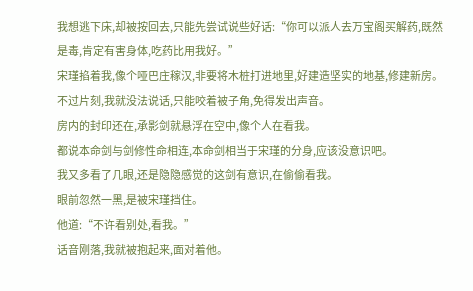我想逃下床,却被按回去,只能先尝试说些好话:“你可以派人去万宝阁买解药,既然是毒,肯定有害身体,吃药比用我好。”
宋瑾掐着我,像个哑巴庄稼汉,非要将木桩打进地里,好建造坚实的地基,修建新房。
不过片刻,我就没法说话,只能咬着被子角,免得发出声音。
房内的封印还在,承影剑就悬浮在空中,像个人在看我。
都说本命剑与剑修性命相连,本命剑相当于宋瑾的分身,应该没意识吧。
我又多看了几眼,还是隐隐感觉的这剑有意识,在偷偷看我。
眼前忽然一黑,是被宋瑾挡住。
他道:“不许看别处,看我。”
话音刚落,我就被抱起来,面对着他。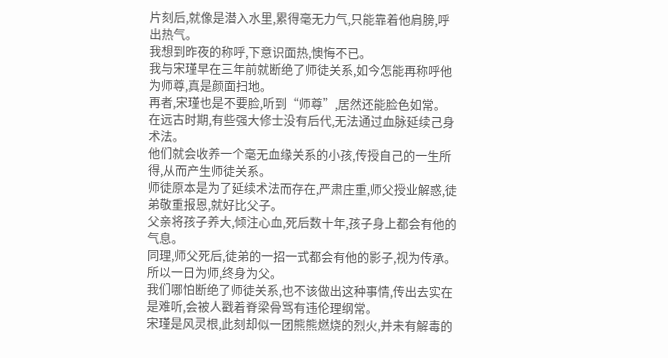片刻后,就像是潜入水里,累得毫无力气,只能靠着他肩膀,呼出热气。
我想到昨夜的称呼,下意识面热,懊悔不已。
我与宋瑾早在三年前就断绝了师徒关系,如今怎能再称呼他为师尊,真是颜面扫地。
再者,宋瑾也是不要脸,听到“师尊”,居然还能脸色如常。
在远古时期,有些强大修士没有后代,无法通过血脉延续己身术法。
他们就会收养一个毫无血缘关系的小孩,传授自己的一生所得,从而产生师徒关系。
师徒原本是为了延续术法而存在,严肃庄重,师父授业解惑,徒弟敬重报恩,就好比父子。
父亲将孩子养大,倾注心血,死后数十年,孩子身上都会有他的气息。
同理,师父死后,徒弟的一招一式都会有他的影子,视为传承。
所以一日为师,终身为父。
我们哪怕断绝了师徒关系,也不该做出这种事情,传出去实在是难听,会被人戳着脊梁骨骂有违伦理纲常。
宋瑾是风灵根,此刻却似一团熊熊燃烧的烈火,并未有解毒的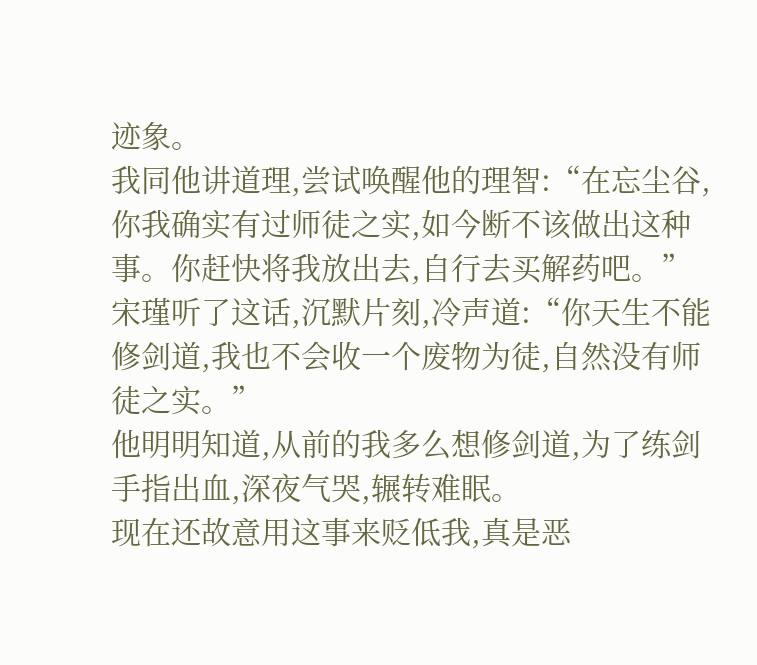迹象。
我同他讲道理,尝试唤醒他的理智:“在忘尘谷,你我确实有过师徒之实,如今断不该做出这种事。你赶快将我放出去,自行去买解药吧。”
宋瑾听了这话,沉默片刻,冷声道:“你天生不能修剑道,我也不会收一个废物为徒,自然没有师徒之实。”
他明明知道,从前的我多么想修剑道,为了练剑手指出血,深夜气哭,辗转难眠。
现在还故意用这事来贬低我,真是恶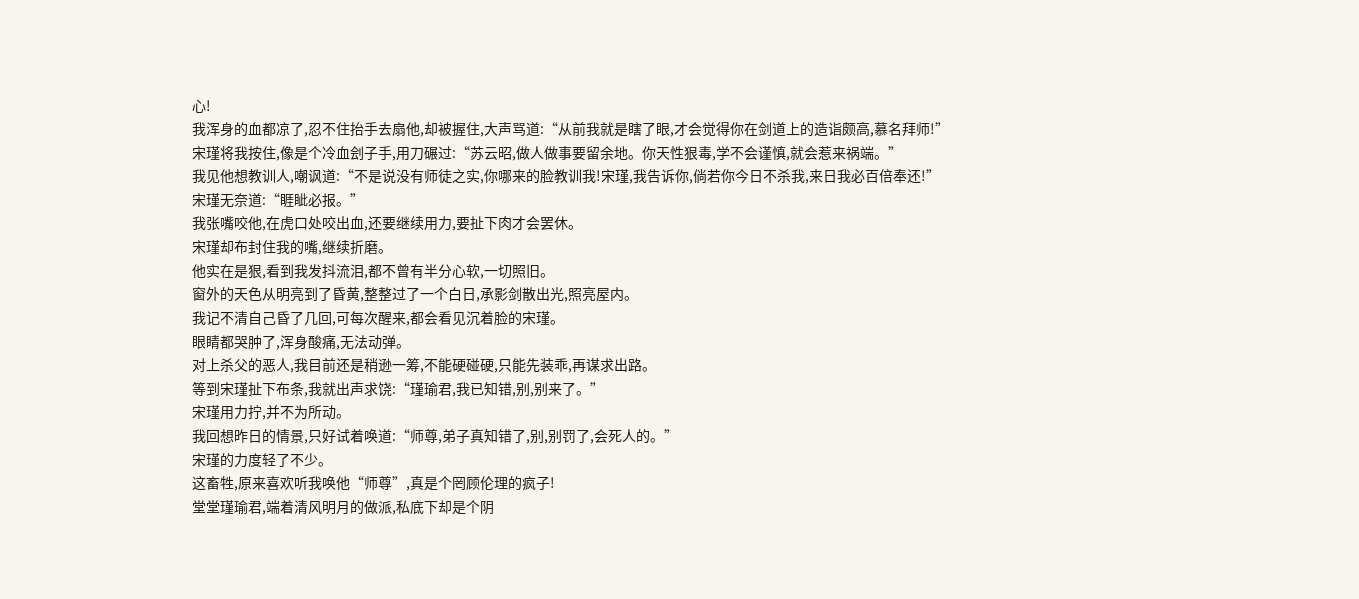心!
我浑身的血都凉了,忍不住抬手去扇他,却被握住,大声骂道:“从前我就是瞎了眼,才会觉得你在剑道上的造诣颇高,慕名拜师!”
宋瑾将我按住,像是个冷血刽子手,用刀碾过:“苏云昭,做人做事要留余地。你天性狠毒,学不会谨慎,就会惹来祸端。”
我见他想教训人,嘲讽道:“不是说没有师徒之实,你哪来的脸教训我!宋瑾,我告诉你,倘若你今日不杀我,来日我必百倍奉还!”
宋瑾无奈道:“睚眦必报。”
我张嘴咬他,在虎口处咬出血,还要继续用力,要扯下肉才会罢休。
宋瑾却布封住我的嘴,继续折磨。
他实在是狠,看到我发抖流泪,都不曾有半分心软,一切照旧。
窗外的天色从明亮到了昏黄,整整过了一个白日,承影剑散出光,照亮屋内。
我记不清自己昏了几回,可每次醒来,都会看见沉着脸的宋瑾。
眼睛都哭肿了,浑身酸痛,无法动弹。
对上杀父的恶人,我目前还是稍逊一筹,不能硬碰硬,只能先装乖,再谋求出路。
等到宋瑾扯下布条,我就出声求饶:“瑾瑜君,我已知错,别,别来了。”
宋瑾用力拧,并不为所动。
我回想昨日的情景,只好试着唤道:“师尊,弟子真知错了,别,别罚了,会死人的。”
宋瑾的力度轻了不少。
这畜牲,原来喜欢听我唤他“师尊”,真是个罔顾伦理的疯子!
堂堂瑾瑜君,端着清风明月的做派,私底下却是个阴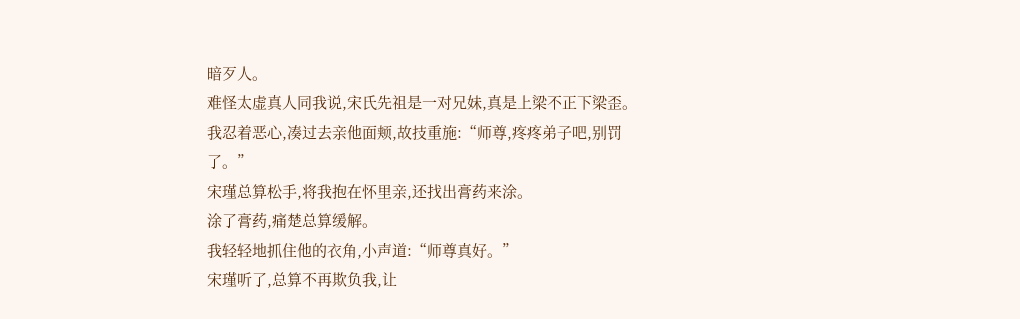暗歹人。
难怪太虚真人同我说,宋氏先祖是一对兄妹,真是上梁不正下梁歪。
我忍着恶心,凑过去亲他面颊,故技重施:“师尊,疼疼弟子吧,别罚了。”
宋瑾总算松手,将我抱在怀里亲,还找出膏药来涂。
涂了膏药,痛楚总算缓解。
我轻轻地抓住他的衣角,小声道:“师尊真好。”
宋瑾听了,总算不再欺负我,让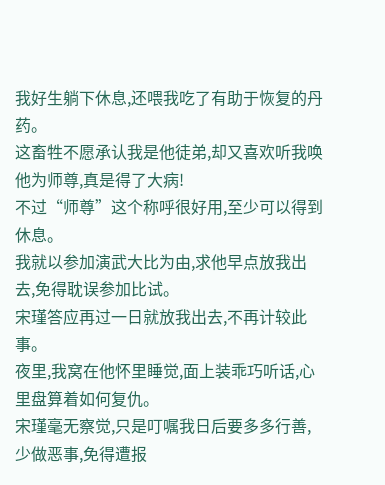我好生躺下休息,还喂我吃了有助于恢复的丹药。
这畜牲不愿承认我是他徒弟,却又喜欢听我唤他为师尊,真是得了大病!
不过“师尊”这个称呼很好用,至少可以得到休息。
我就以参加演武大比为由,求他早点放我出去,免得耽误参加比试。
宋瑾答应再过一日就放我出去,不再计较此事。
夜里,我窝在他怀里睡觉,面上装乖巧听话,心里盘算着如何复仇。
宋瑾毫无察觉,只是叮嘱我日后要多多行善,少做恶事,免得遭报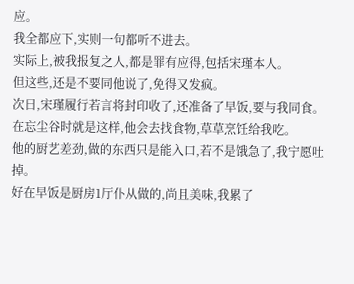应。
我全都应下,实则一句都听不进去。
实际上,被我报复之人,都是罪有应得,包括宋瑾本人。
但这些,还是不要同他说了,免得又发疯。
次日,宋瑾履行若言将封印收了,还准备了早饭,要与我同食。
在忘尘谷时就是这样,他会去找食物,草草烹饪给我吃。
他的厨艺差劲,做的东西只是能入口,若不是饿急了,我宁愿吐掉。
好在早饭是厨房1厅仆从做的,尚且美味,我累了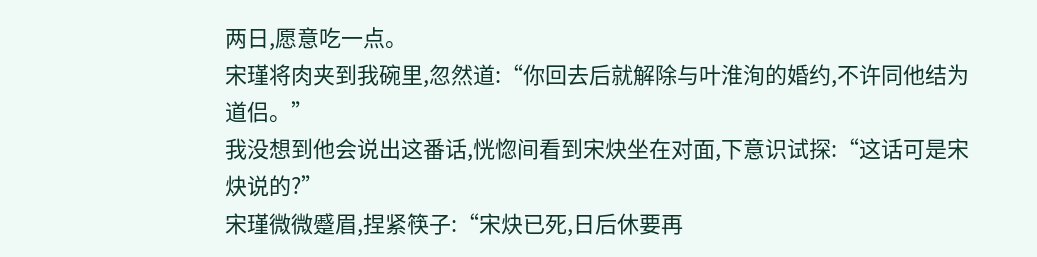两日,愿意吃一点。
宋瑾将肉夹到我碗里,忽然道:“你回去后就解除与叶淮洵的婚约,不许同他结为道侣。”
我没想到他会说出这番话,恍惚间看到宋炔坐在对面,下意识试探:“这话可是宋炔说的?”
宋瑾微微蹙眉,捏紧筷子:“宋炔已死,日后休要再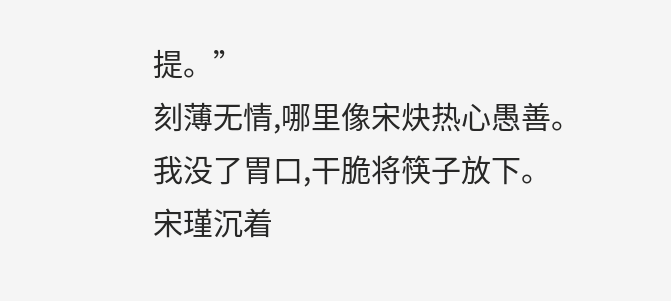提。”
刻薄无情,哪里像宋炔热心愚善。
我没了胃口,干脆将筷子放下。
宋瑾沉着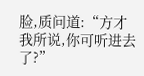脸,质问道:“方才我所说,你可听进去了?”